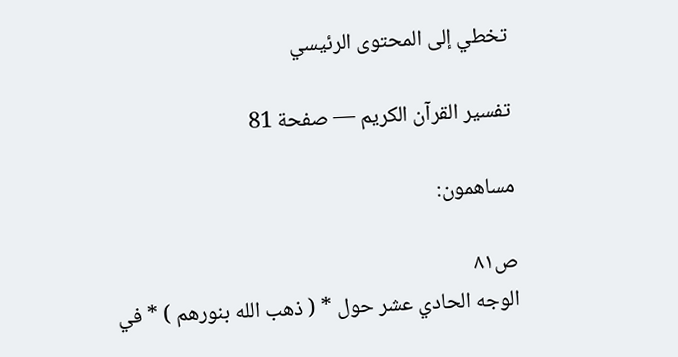تخطي إلى المحتوى الرئيسي

تفسير القرآن الكريم — صفحة 81

مساهمون:

ص٨١
الوجه الحادي عشر حول * ( ذهب الله بنورهم ) * في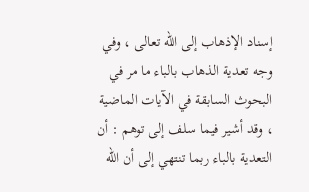إسناد الإذهاب إلى الله تعالى ، وفي وجه تعدية الذهاب بالباء ما مر في البحوث السابقة في الآيات الماضية ، وقد أشير فيما سلف إلى توهم : أن التعدية بالباء ربما تنتهي إلى أن الله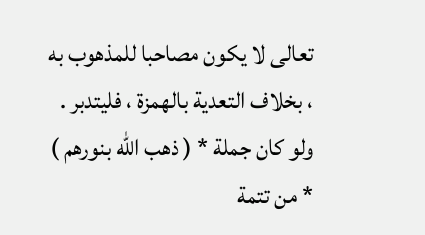تعالى لا يكون مصاحبا للمذهوب به ، بخلاف التعدية بالهمزة ، فليتدبر . ولو كان جملة * ( ذهب الله بنورهم ) * من تتمة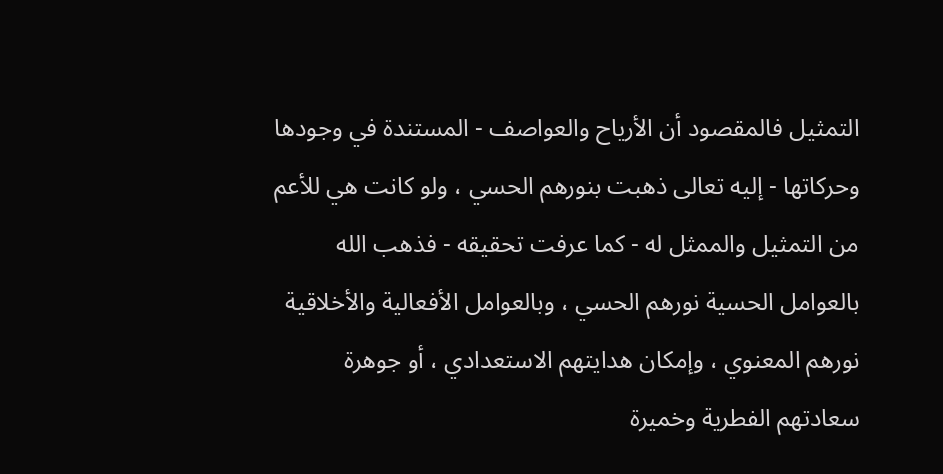التمثيل فالمقصود أن الأرياح والعواصف - المستندة في وجودها وحركاتها - إليه تعالى ذهبت بنورهم الحسي ، ولو كانت هي للأعم من التمثيل والممثل له - كما عرفت تحقيقه - فذهب الله بالعوامل الحسية نورهم الحسي ، وبالعوامل الأفعالية والأخلاقية نورهم المعنوي ، وإمكان هدايتهم الاستعدادي ، أو جوهرة سعادتهم الفطرية وخميرة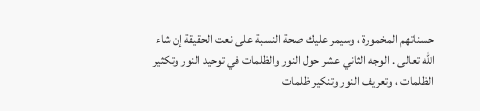حسناتهم المخمورة ، وسيمر عليك صحة النسبة على نعت الحقيقة إن شاء الله تعالى . الوجه الثاني عشر حول النور والظلمات في توحيد النور وتكثير الظلمات ، وتعريف النور وتنكير ظلمات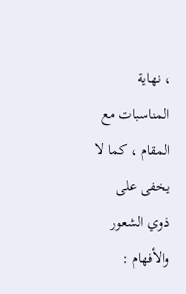، نهاية المناسبات مع المقام ، كما لا يخفى على ذوي الشعور والأفهام :